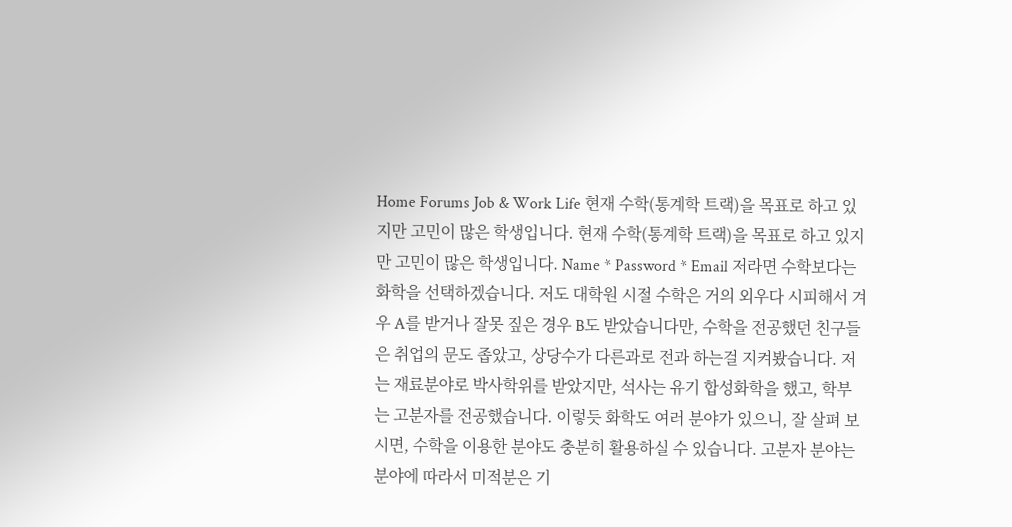Home Forums Job & Work Life 현재 수학(통계학 트랙)을 목표로 하고 있지만 고민이 많은 학생입니다. 현재 수학(통계학 트랙)을 목표로 하고 있지만 고민이 많은 학생입니다. Name * Password * Email 저라면 수학보다는 화학을 선택하겠습니다. 저도 대학원 시절 수학은 거의 외우다 시피해서 겨우 A를 받거나 잘못 짚은 경우 B도 받았습니다만, 수학을 전공했던 친구들은 취업의 문도 좁았고, 상당수가 다른과로 전과 하는걸 지켜봤습니다. 저는 재료분야로 박사학위를 받았지만, 석사는 유기 합성화학을 했고, 학부는 고분자를 전공했습니다. 이렇듯 화학도 여러 분야가 있으니, 잘 살펴 보시면, 수학을 이용한 분야도 충분히 활용하실 수 있습니다. 고분자 분야는 분야에 따라서 미적분은 기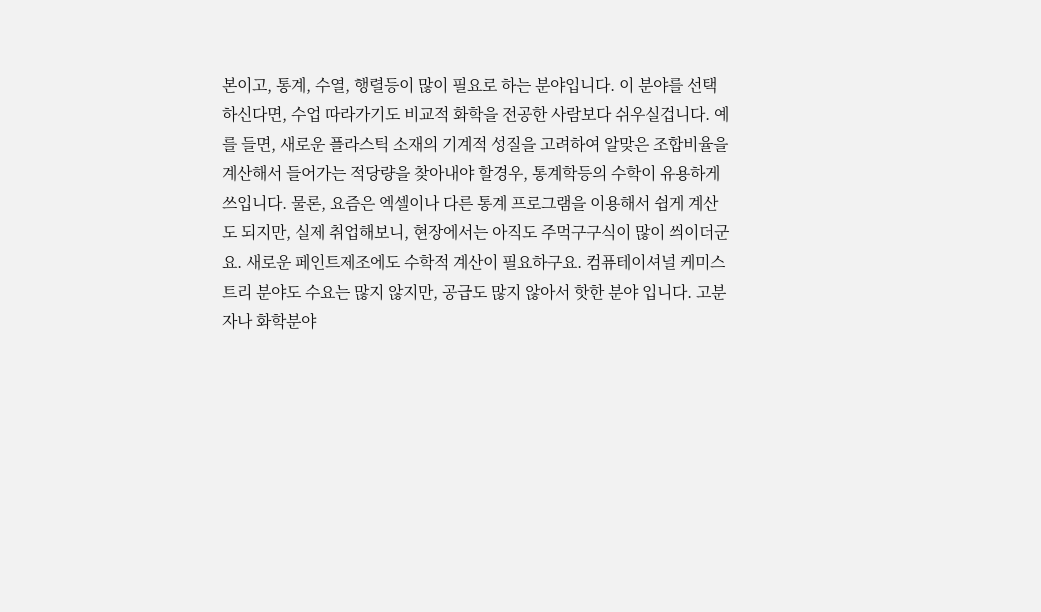본이고, 통계, 수열, 행렬등이 많이 필요로 하는 분야입니다. 이 분야를 선택 하신다면, 수업 따라가기도 비교적 화학을 전공한 사람보다 쉬우실겁니다. 예를 들면, 새로운 플라스틱 소재의 기계적 성질을 고려하여 알맞은 조합비율을 계산해서 들어가는 적당량을 찾아내야 할경우, 통계학등의 수학이 유용하게 쓰입니다. 물론, 요즘은 엑셀이나 다른 통계 프로그램을 이용해서 쉽게 계산도 되지만, 실제 취업해보니, 현장에서는 아직도 주먹구구식이 많이 씌이더군요. 새로운 페인트제조에도 수학적 계산이 필요하구요. 컴퓨테이셔널 케미스트리 분야도 수요는 많지 않지만, 공급도 많지 않아서 핫한 분야 입니다. 고분자나 화학분야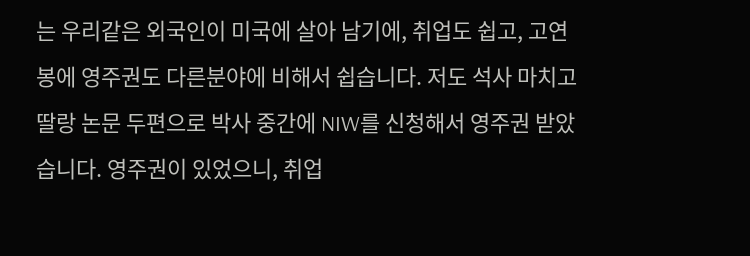는 우리같은 외국인이 미국에 살아 남기에, 취업도 쉽고, 고연봉에 영주권도 다른분야에 비해서 쉽습니다. 저도 석사 마치고 딸랑 논문 두편으로 박사 중간에 NIW를 신청해서 영주권 받았습니다. 영주권이 있었으니, 취업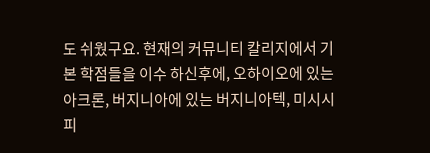도 쉬웠구요. 현재의 커뮤니티 칼리지에서 기본 학점들을 이수 하신후에, 오하이오에 있는 아크론, 버지니아에 있는 버지니아텍, 미시시피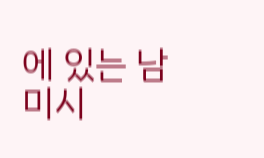에 있는 남 미시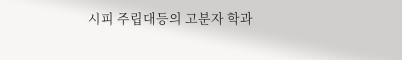시피 주립대등의 고분자 학과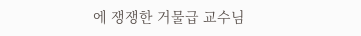에 쟁쟁한 거물급 교수님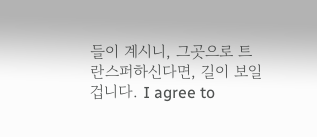들이 계시니, 그곳으로 트란스퍼하신다면, 길이 보일겁니다. I agree to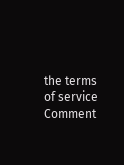the terms of service Comment